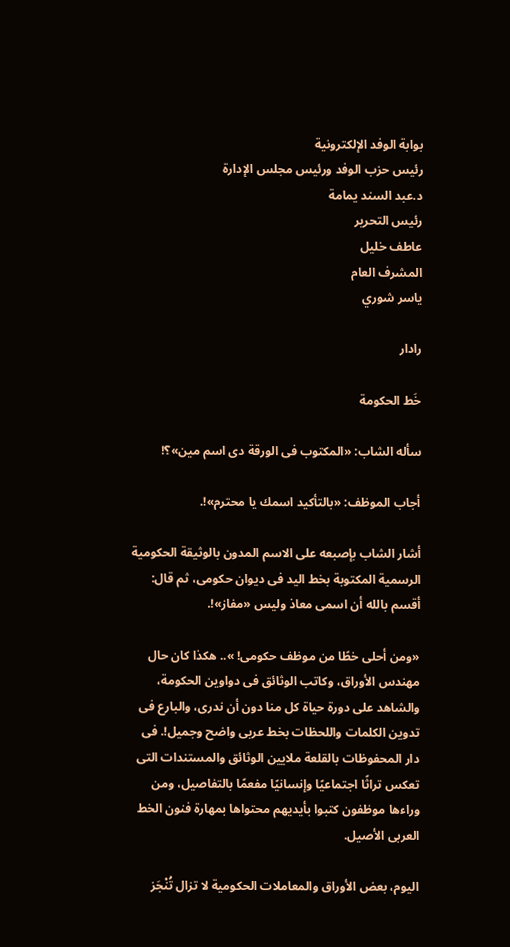بوابة الوفد الإلكترونية
رئيس حزب الوفد ورئيس مجلس الإدارة
د.عبد السند يمامة
رئيس التحرير
عاطف خليل
المشرف العام
ياسر شوري

رادار

خَط الحكومة

سأله الشاب: «المكتوب فى الورقة دى اسم مين»؟!

أجاب الموظف: «بالتأكيد اسمك يا محترم»!.

أشار الشاب بإصبعه على الاسم المدون بالوثيقة الحكومية الرسمية المكتوبة بخط اليد فى ديوان حكومى، ثم قال: أقسم بالله أن اسمى معاذ وليس «مفاز»!.

«ومن أحلى خطًا من موظف حكومى! ».. هكذا كان حال مهندس الأوراق، وكاتب الوثائق فى دواوين الحكومة، والشاهد على دورة حياة كل منا دون أن ندرى، والبارع فى تدوين الكلمات واللحظات بخط عربى واضح وجميل!. فى دار المحفوظات بالقلعة ملايين الوثائق والمستندات التى تعكس تراثًا اجتماعيًا وإنسانيًا مفعمًا بالتفاصيل، ومن وراءها موظفون كتبوا بأيديهم محتواها بمهارة فنون الخط العربى الأصيل.

اليوم، بعض الأوراق والمعاملات الحكومية لا تزال تُنْجَز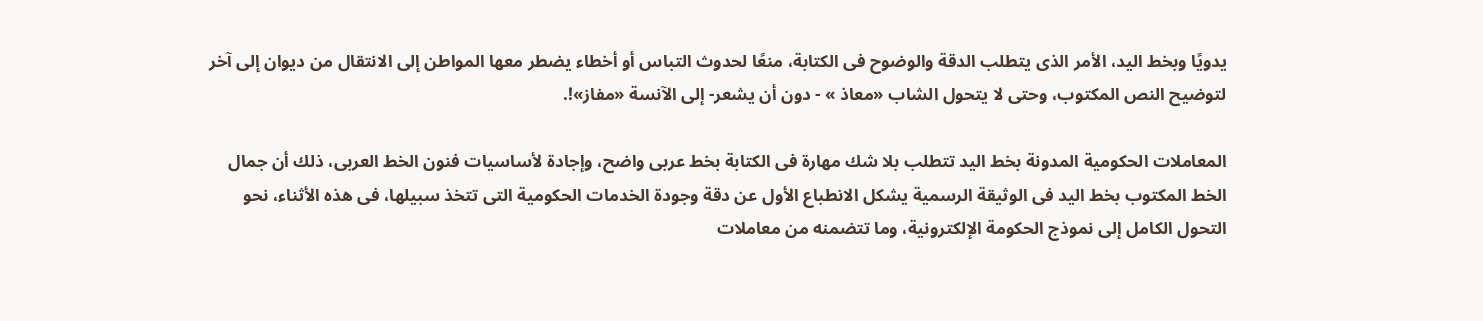يدويًا وبخط اليد، الأمر الذى يتطلب الدقة والوضوح فى الكتابة، منعًا لحدوث التباس أو أخطاء يضطر معها المواطن إلى الانتقال من ديوان إلى آخر لتوضيح النص المكتوب، وحتى لا يتحول الشاب «معاذ » - دون أن يشعر- إلى الآنسة «مفاز»!.

المعاملات الحكومية المدونة بخط اليد تتطلب بلا شك مهارة فى الكتابة بخط عربى واضح، وإجادة لأساسيات فنون الخط العربى، ذلك أن جمال الخط المكتوب بخط اليد فى الوثيقة الرسمية يشكل الانطباع الأول عن دقة وجودة الخدمات الحكومية التى تتخذ سبيلها، فى هذه الأثناء، نحو التحول الكامل إلى نموذج الحكومة الإلكترونية، وما تتضمنه من معاملات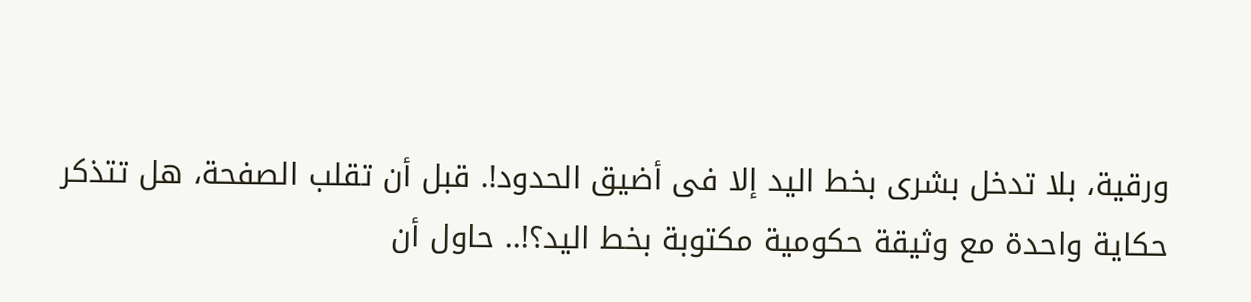ورقية، بلا تدخل بشرى بخط اليد إلا فى أضيق الحدود!. قبل أن تقلب الصفحة، هل تتذكر حكاية واحدة مع وثيقة حكومية مكتوبة بخط اليد؟!.. حاول أن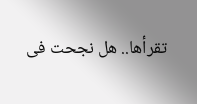تقرأها.. هل نجحت فى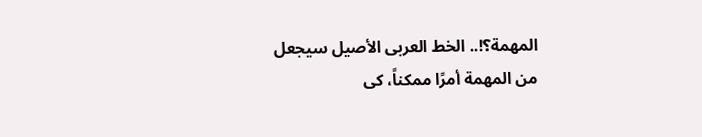المهمة؟!.. الخط العربى الأصيل سيجعل من المهمة أمرًا ممكناً، كى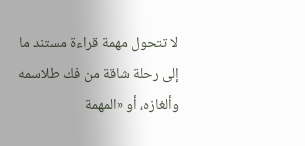لا تتحول مهمة قراءة مستند ما إلى رحلة شاقة من فك طلاسمه وألغازه، أو «المهمة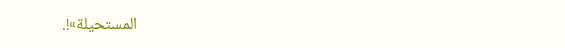المستحيلة»!.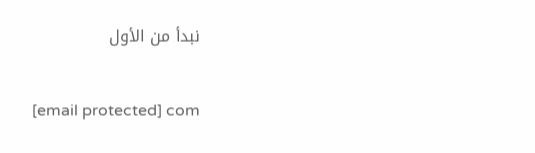نبدأ من الأول

[email protected] com